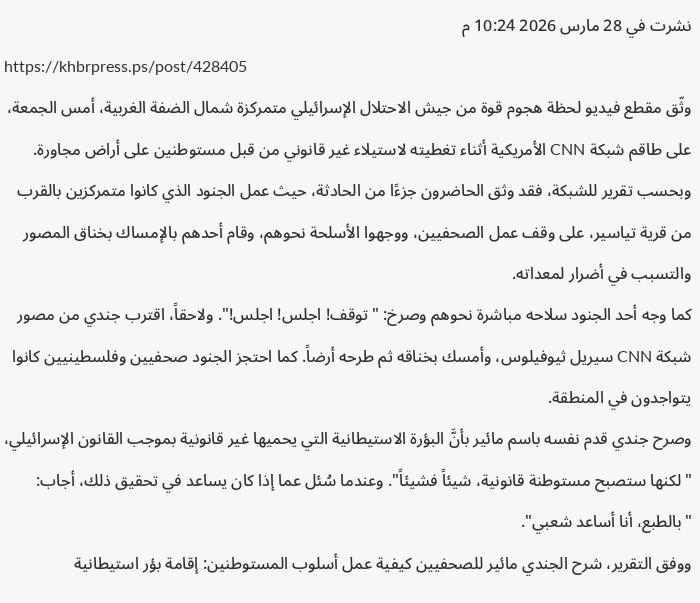نشرت في 28 مارس 2026 10:24 م
https://khbrpress.ps/post/428405
وثّق مقطع فيديو لحظة هجوم قوة من جيش الاحتلال الإسرائيلي متمركزة شمال الضفة الغربية، أمس الجمعة، على طاقم شبكة CNN الأمريكية أثناء تغطيته لاستيلاء غير قانوني من قبل مستوطنين على أراض مجاورة.
وبحسب تقرير للشبكة، فقد وثق الحاضرون جزءًا من الحادثة، حيث عمل الجنود الذي كانوا متمركزين بالقرب من قرية تياسير، على وقف عمل الصحفيين، ووجهوا الأسلحة نحوهم، وقام أحدهم بالإمساك بخناق المصور والتسبب في أضرار لمعداته.
كما وجه أحد الجنود سلاحه مباشرة نحوهم وصرخ: "توقف! اجلس! اجلس!". ولاحقاً، اقترب جندي من مصور شبكة CNN سيريل ثيوفيلوس، وأمسك بخناقه ثم طرحه أرضاً. كما احتجز الجنود صحفيين وفلسطينيين كانوا يتواجدون في المنطقة.
وصرح جندي قدم نفسه باسم مائير بأنَّ البؤرة الاستيطانية التي يحميها غير قانونية بموجب القانون الإسرائيلي، "لكنها ستصبح مستوطنة قانونية، شيئاً فشيئاً". وعندما سُئل عما إذا كان يساعد في تحقيق ذلك، أجاب: "بالطبع، أنا أساعد شعبي".
ووفق التقرير، شرح الجندي مائير للصحفيين كيفية عمل أسلوب المستوطنين: إقامة بؤر استيطانية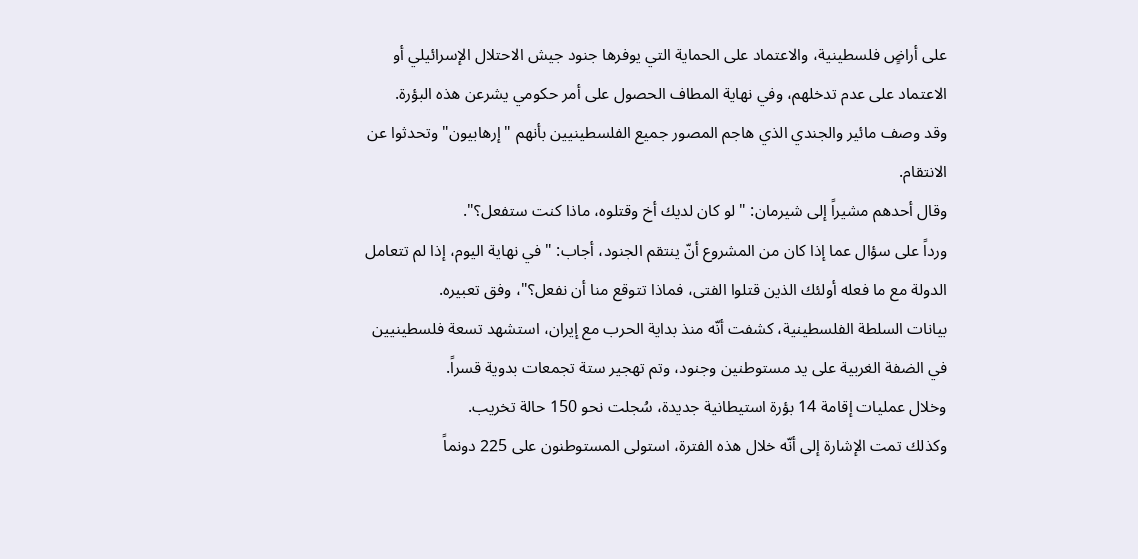على أراضٍ فلسطينية، والاعتماد على الحماية التي يوفرها جنود جيش الاحتلال الإسرائيلي أو الاعتماد على عدم تدخلهم، وفي نهاية المطاف الحصول على أمر حكومي يشرعن هذه البؤرة.
وقد وصف مائير والجندي الذي هاجم المصور جميع الفلسطينيين بأنهم "إرهابيون" وتحدثوا عن الانتقام.
وقال أحدهم مشيراً إلى شيرمان: "لو كان لديك أخ وقتلوه، ماذا كنت ستفعل؟".
ورداً على سؤال عما إذا كان من المشروع أنّ ينتقم الجنود، أجاب: "في نهاية اليوم، إذا لم تتعامل الدولة مع ما فعله أولئك الذين قتلوا الفتى، فماذا تتوقع منا أن نفعل؟"، وفق تعبيره.
بيانات السلطة الفلسطينية، كشفت أنّه منذ بداية الحرب مع إيران، استشهد تسعة فلسطينيين في الضفة الغربية على يد مستوطنين وجنود، وتم تهجير ستة تجمعات بدوية قسراً.
وخلال عمليات إقامة 14 بؤرة استيطانية جديدة، سُجلت نحو 150 حالة تخريب.
وكذلك تمت الإشارة إلى أنّه خلال هذه الفترة، استولى المستوطنون على 225 دونماً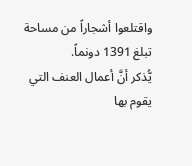واقتلعوا أشجاراً من مساحة تبلغ 1391 دونماً.
يُّذكر أنَّ أعمال العنف التي يقوم بها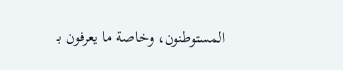المستوطنون، وخاصة ما يعرفون بـ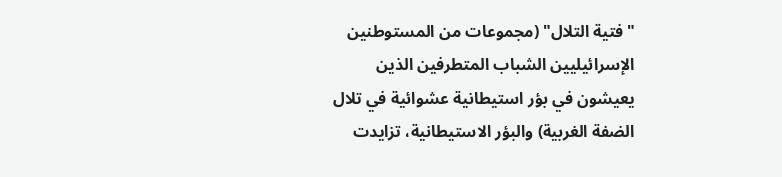"فتية التلال" (مجموعات من المستوطنين الإسرائيليين الشباب المتطرفين الذين يعيشون في بؤر استيطانية عشوائية في تلال الضفة الغربية) والبؤر الاستيطانية، تزايدت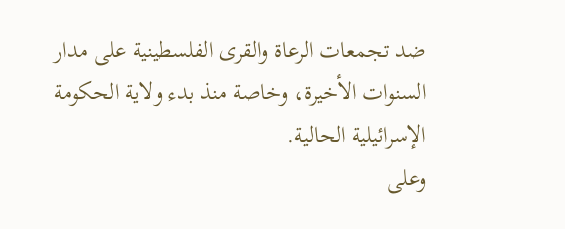ضد تجمعات الرعاة والقرى الفلسطينية على مدار السنوات الأخيرة، وخاصة منذ بدء ولاية الحكومة الإسرائيلية الحالية.
وعلى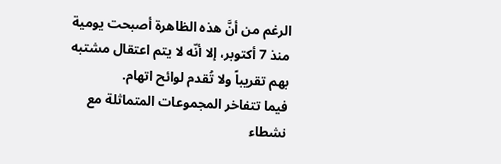الرغم من أنَّ هذه الظاهرة أصبحت يومية منذ 7 أكتوبر، إلا أنّه لا يتم اعتقال مشتبه بهم تقريباً ولا تُقدم لوائح اتهام.
فيما تتفاخر المجموعات المتماثلة مع نشطاء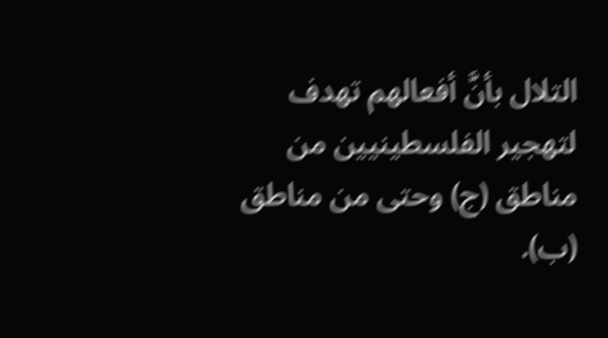التلال بأنَّ أفعالهم تهدف لتهجير الفلسطينيين من مناطق (ج) وحتى من مناطق (ب).